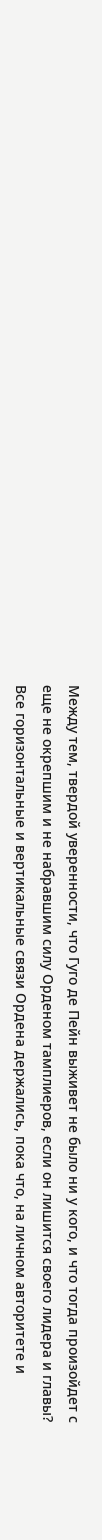Между тем, твердой уверенности, что Гуго де Пейн выживет не было ни у кого, и что тогда произойдет с еще не окрепшим и не набравшим силу Орденом тамплиеров, если он лишится своего лидера и главы? Все горизонтальные и вертикальные связи Ордена держались, пока что, на личном авторитете и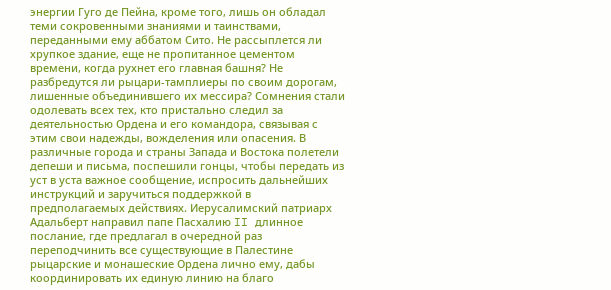энергии Гуго де Пейна, кроме того, лишь он обладал теми сокровенными знаниями и таинствами, переданными ему аббатом Сито. Не рассыплется ли хрупкое здание, еще не пропитанное цементом времени, когда рухнет его главная башня? Не разбредутся ли рыцари-тамплиеры по своим дорогам, лишенные объединившего их мессира? Сомнения стали одолевать всех тех, кто пристально следил за деятельностью Ордена и его командора, связывая с этим свои надежды, вожделения или опасения. В различные города и страны Запада и Востока полетели депеши и письма, поспешили гонцы, чтобы передать из уст в уста важное сообщение, испросить дальнейших инструкций и заручиться поддержкой в предполагаемых действиях. Иерусалимский патриарх Адальберт направил папе Пасхалию II длинное послание, где предлагал в очередной раз переподчинить все существующие в Палестине рыцарские и монашеские Ордена лично ему, дабы координировать их единую линию на благо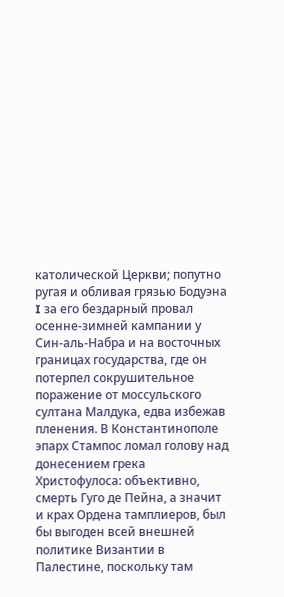католической Церкви; попутно ругая и обливая грязью Бодуэна I за его бездарный провал осенне-зимней кампании у Син-аль-Набра и на восточных границах государства, где он потерпел сокрушительное поражение от моссульского султана Малдука, едва избежав пленения. В Константинополе эпарх Стампос ломал голову над донесением грека Христофулоса: объективно, смерть Гуго де Пейна, а значит и крах Ордена тамплиеров, был бы выгоден всей внешней политике Византии в Палестине, поскольку там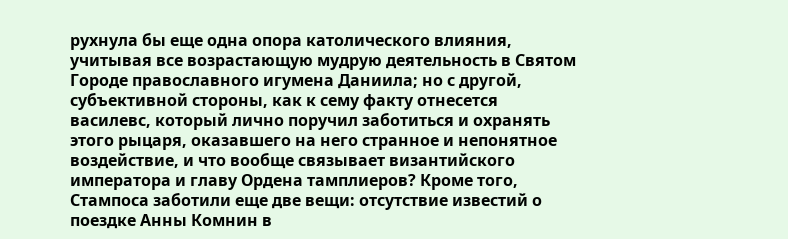рухнула бы еще одна опора католического влияния, учитывая все возрастающую мудрую деятельность в Святом Городе православного игумена Даниила; но с другой, субъективной стороны, как к сему факту отнесется василевс, который лично поручил заботиться и охранять этого рыцаря, оказавшего на него странное и непонятное воздействие, и что вообще связывает византийского императора и главу Ордена тамплиеров? Кроме того, Стампоса заботили еще две вещи: отсутствие известий о поездке Анны Комнин в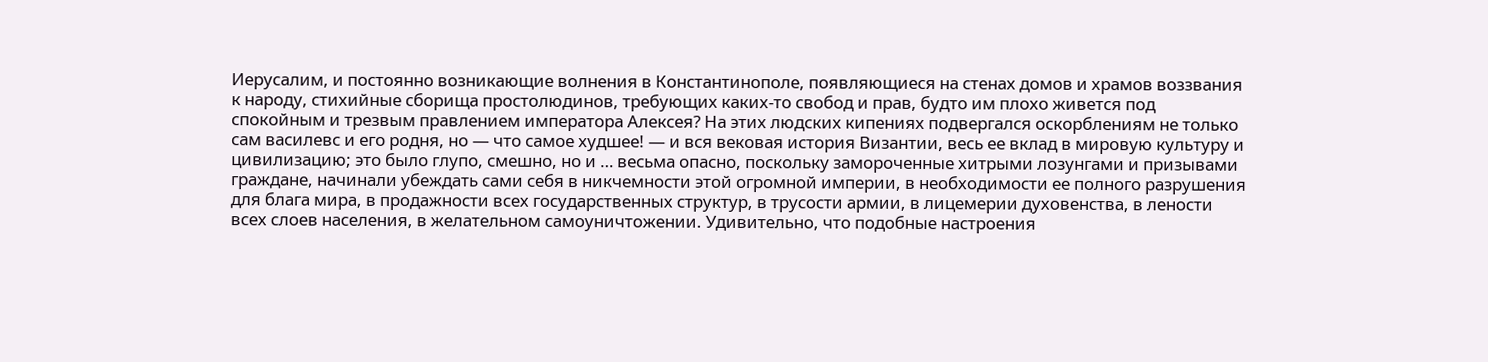Иерусалим, и постоянно возникающие волнения в Константинополе, появляющиеся на стенах домов и храмов воззвания к народу, стихийные сборища простолюдинов, требующих каких-то свобод и прав, будто им плохо живется под спокойным и трезвым правлением императора Алексея? На этих людских кипениях подвергался оскорблениям не только сам василевс и его родня, но — что самое худшее! — и вся вековая история Византии, весь ее вклад в мировую культуру и цивилизацию; это было глупо, смешно, но и … весьма опасно, поскольку замороченные хитрыми лозунгами и призывами граждане, начинали убеждать сами себя в никчемности этой огромной империи, в необходимости ее полного разрушения для блага мира, в продажности всех государственных структур, в трусости армии, в лицемерии духовенства, в лености всех слоев населения, в желательном самоуничтожении. Удивительно, что подобные настроения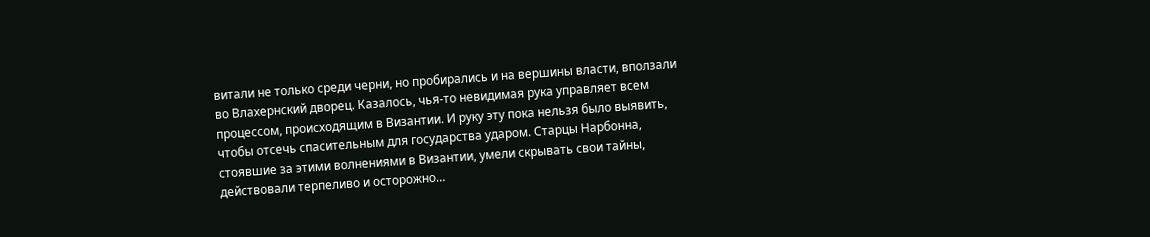витали не только среди черни, но пробирались и на вершины власти, вползали во Влахернский дворец. Казалось, чья-то невидимая рука управляет всем процессом, происходящим в Византии. И руку эту пока нельзя было выявить, чтобы отсечь спасительным для государства ударом. Старцы Нарбонна, стоявшие за этими волнениями в Византии, умели скрывать свои тайны, действовали терпеливо и осторожно…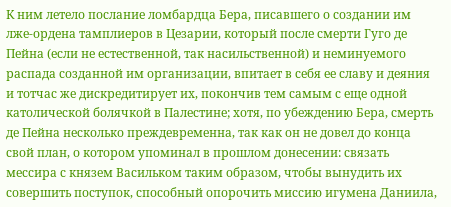К ним летело послание ломбардца Бера, писавшего о создании им лже-ордена тамплиеров в Цезарии, который после смерти Гуго де Пейна (если не естественной, так насильственной) и неминуемого распада созданной им организации, впитает в себя ее славу и деяния и тотчас же дискредитирует их, покончив тем самым с еще одной католической болячкой в Палестине; хотя, по убеждению Бера, смерть де Пейна несколько преждевременна, так как он не довел до конца свой план, о котором упоминал в прошлом донесении: связать мессира с князем Васильком таким образом, чтобы вынудить их совершить поступок, способный опорочить миссию игумена Даниила,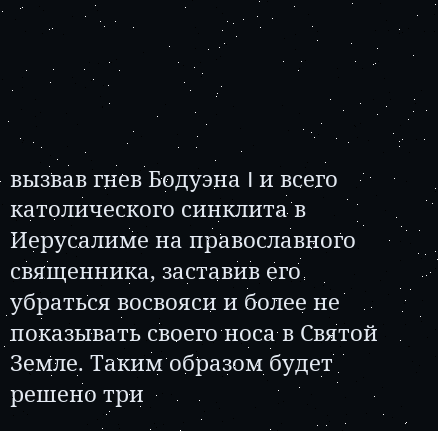вызвав гнев Бодуэна I и всего католического синклита в Иерусалиме на православного священника, заставив его убраться восвояси и более не показывать своего носа в Святой Земле. Таким образом будет решено три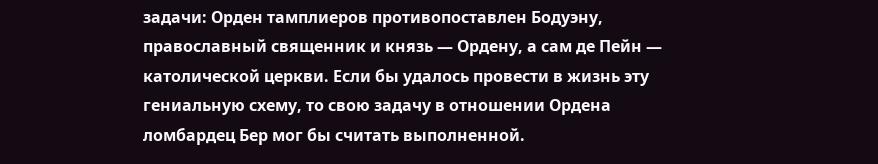задачи: Орден тамплиеров противопоставлен Бодуэну, православный священник и князь — Ордену, а сам де Пейн — католической церкви. Если бы удалось провести в жизнь эту гениальную схему, то свою задачу в отношении Ордена ломбардец Бер мог бы считать выполненной.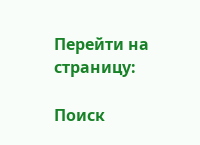Перейти на страницу:

Поиск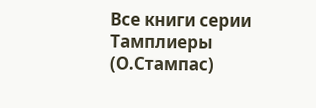Все книги серии Тамплиеры (О.Стампас)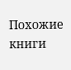Похожие книги